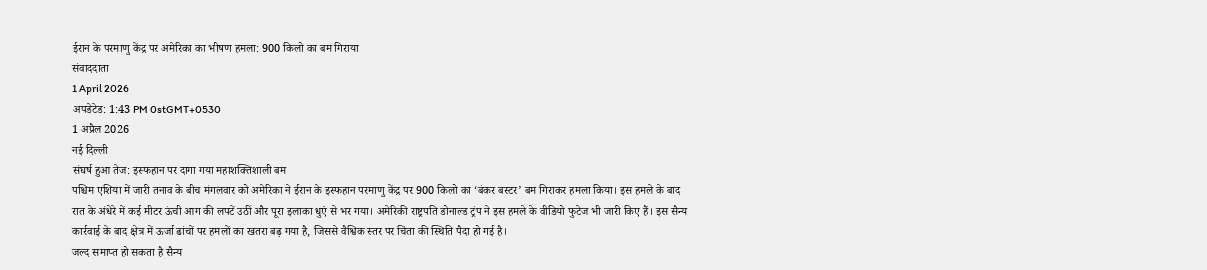ईरान के परमाणु केंद्र पर अमेरिका का भीषण हमला: 900 किलो का बम गिराया
संवाददाता
1 April 2026
अपडेटेड: 1:43 PM 0stGMT+0530
1 अप्रैल 2026
नई दिल्ली
संघर्ष हुआ तेज: इस्फहान पर दागा गया महाशक्तिशाली बम
पश्चिम एशिया में जारी तनाव के बीच मंगलवार को अमेरिका ने ईरान के इस्फहान परमाणु केंद्र पर 900 किलो का ‘बंकर बस्टर’ बम गिराकर हमला किया। इस हमले के बाद रात के अंधेरे में कई मीटर ऊंची आग की लपटें उठीं और पूरा इलाका धुएं से भर गया। अमेरिकी राष्ट्रपति डोनाल्ड ट्रंप ने इस हमले के वीडियो फुटेज भी जारी किए हैं। इस सैन्य कार्रवाई के बाद क्षेत्र में ऊर्जा ढांचों पर हमलों का खतरा बढ़ गया है, जिससे वैश्विक स्तर पर चिंता की स्थिति पैदा हो गई है।
जल्द समाप्त हो सकता है सैन्य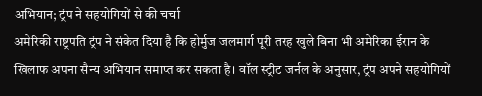अभियान; ट्रंप ने सहयोगियों से की चर्चा
अमेरिकी राष्ट्रपति ट्रंप ने संकेत दिया है कि होर्मुज जलमार्ग पूरी तरह खुले बिना भी अमेरिका ईरान के खिलाफ अपना सैन्य अभियान समाप्त कर सकता है। वॉल स्ट्रीट जर्नल के अनुसार, ट्रंप अपने सहयोगियों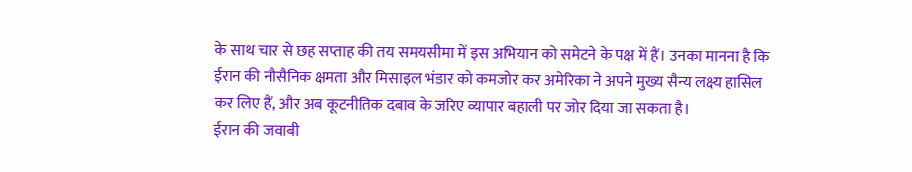के साथ चार से छह सप्ताह की तय समयसीमा में इस अभियान को समेटने के पक्ष में हैं। उनका मानना है कि ईरान की नौसैनिक क्षमता और मिसाइल भंडार को कमजोर कर अमेरिका ने अपने मुख्य सैन्य लक्ष्य हासिल कर लिए हैं, और अब कूटनीतिक दबाव के जरिए व्यापार बहाली पर जोर दिया जा सकता है।
ईरान की जवाबी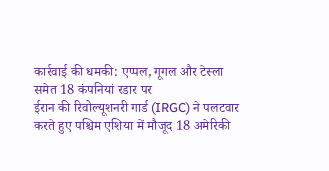कार्रवाई की धमकी: एप्पल, गूगल और टेस्ला समेत 18 कंपनियां रडार पर
ईरान की रिवोल्यूशनरी गार्ड (IRGC) ने पलटवार करते हुए पश्चिम एशिया में मौजूद 18 अमेरिकी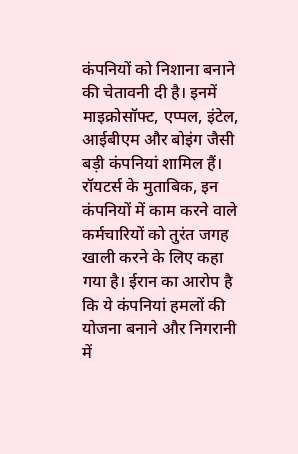कंपनियों को निशाना बनाने की चेतावनी दी है। इनमें माइक्रोसॉफ्ट, एप्पल, इंटेल, आईबीएम और बोइंग जैसी बड़ी कंपनियां शामिल हैं। रॉयटर्स के मुताबिक, इन कंपनियों में काम करने वाले कर्मचारियों को तुरंत जगह खाली करने के लिए कहा गया है। ईरान का आरोप है कि ये कंपनियां हमलों की योजना बनाने और निगरानी में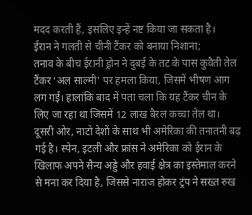मदद करती हैं, इसलिए इन्हें नष्ट किया जा सकता है।
ईरान ने गलती से चीनी टैंकर को बनाया निशाना;
तनाव के बीच ईरानी ड्रोन ने दुबई के तट के पास कुवैती तेल टैंकर ‘अल साल्मी’ पर हमला किया, जिसमें भीषण आग लग गई। हालांकि बाद में पता चला कि यह टैंकर चीन के लिए जा रहा था जिसमें 12 लाख बैरल कच्चा तेल था।
दूसरी ओर, नाटो देशों के साथ भी अमेरिका की तनातनी बढ़ गई है। स्पेन, इटली और फ्रांस ने अमेरिका को ईरान के खिलाफ अपने सैन्य अड्डे और हवाई क्षेत्र का इस्तेमाल करने से मना कर दिया है, जिससे नाराज होकर ट्रंप ने सख्त रुख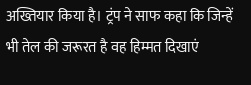अख्तियार किया है। ट्रंप ने साफ कहा कि जिन्हें भी तेल की जरूरत है वह हिम्मत दिखाएं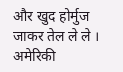और खुद होर्मुज जाकर तेल ले ले । अमेरिकी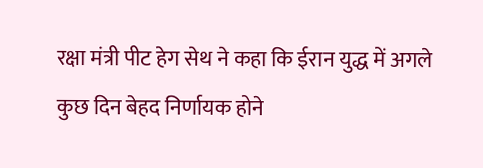रक्षा मंत्री पीट हेग सेथ ने कहा कि ईरान युद्ध में अगले कुछ दिन बेहद निर्णायक होने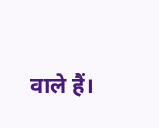वाले हैं।